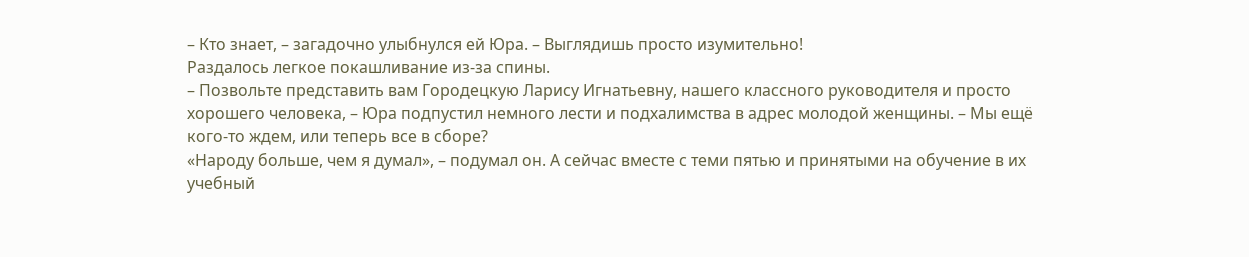– Кто знает, – загадочно улыбнулся ей Юра. – Выглядишь просто изумительно!
Раздалось легкое покашливание из-за спины.
– Позвольте представить вам Городецкую Ларису Игнатьевну, нашего классного руководителя и просто хорошего человека, – Юра подпустил немного лести и подхалимства в адрес молодой женщины. – Мы ещё кого-то ждем, или теперь все в сборе?
«Народу больше, чем я думал», – подумал он. А сейчас вместе с теми пятью и принятыми на обучение в их учебный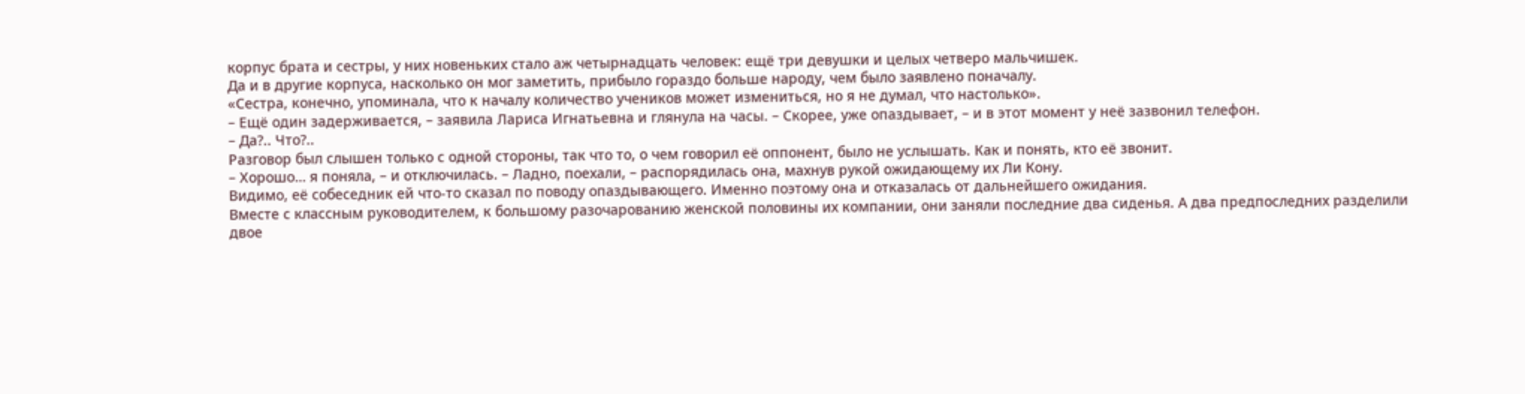корпус брата и сестры, у них новеньких стало аж четырнадцать человек: ещё три девушки и целых четверо мальчишек.
Да и в другие корпуса, насколько он мог заметить, прибыло гораздо больше народу, чем было заявлено поначалу.
«Сестра, конечно, упоминала, что к началу количество учеников может измениться, но я не думал, что настолько».
– Ещё один задерживается, – заявила Лариса Игнатьевна и глянула на часы. – Скорее, уже опаздывает, – и в этот момент у неё зазвонил телефон.
– Да?.. Что?..
Разговор был слышен только с одной стороны, так что то, о чем говорил её оппонент, было не услышать. Как и понять, кто её звонит.
– Хорошо… я поняла, – и отключилась. – Ладно, поехали, – распорядилась она, махнув рукой ожидающему их Ли Кону.
Видимо, её собеседник ей что-то сказал по поводу опаздывающего. Именно поэтому она и отказалась от дальнейшего ожидания.
Вместе с классным руководителем, к большому разочарованию женской половины их компании, они заняли последние два сиденья. А два предпоследних разделили двое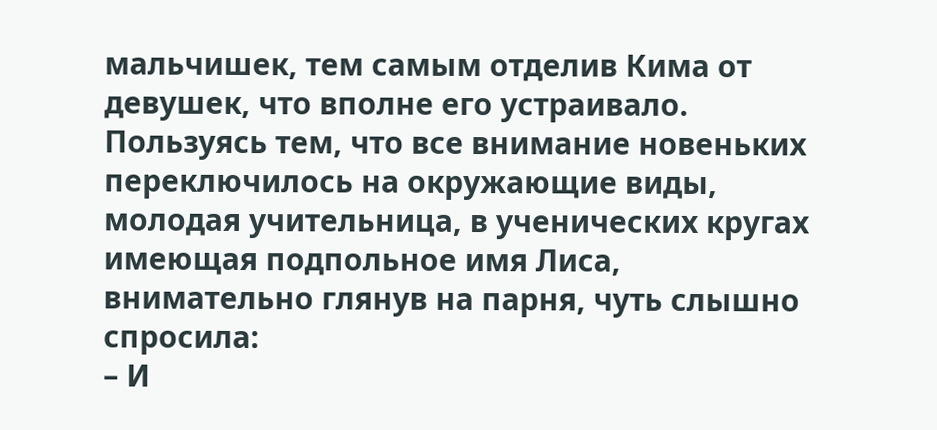мальчишек, тем самым отделив Кима от девушек, что вполне его устраивало.
Пользуясь тем, что все внимание новеньких переключилось на окружающие виды, молодая учительница, в ученических кругах имеющая подпольное имя Лиса, внимательно глянув на парня, чуть слышно спросила:
– И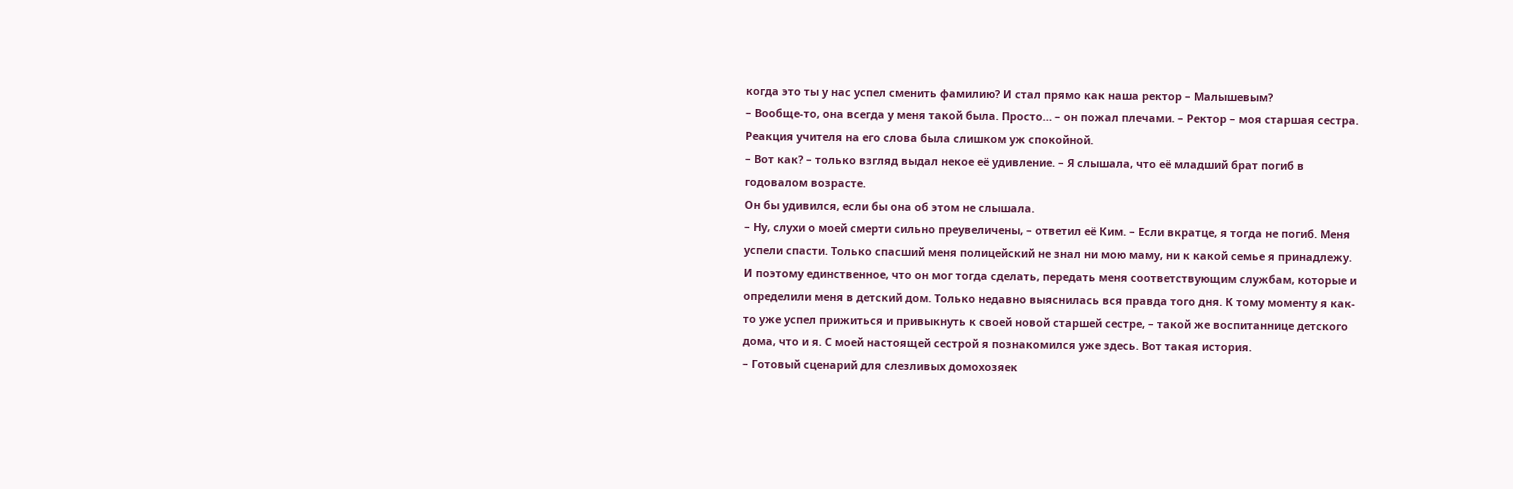когда это ты у нас успел сменить фамилию? И стал прямо как наша ректор – Малышевым?
– Вообще-то, она всегда у меня такой была. Просто… – он пожал плечами. – Ректор – моя старшая сестра.
Реакция учителя на его слова была слишком уж спокойной.
– Вот как? – только взгляд выдал некое её удивление. – Я слышала, что её младший брат погиб в годовалом возрасте.
Он бы удивился, если бы она об этом не слышала.
– Ну, слухи о моей смерти сильно преувеличены, – ответил её Ким. – Если вкратце, я тогда не погиб. Меня успели спасти. Только спасший меня полицейский не знал ни мою маму, ни к какой семье я принадлежу. И поэтому единственное, что он мог тогда сделать, передать меня соответствующим службам, которые и определили меня в детский дом. Только недавно выяснилась вся правда того дня. К тому моменту я как-то уже успел прижиться и привыкнуть к своей новой старшей сестре, – такой же воспитаннице детского дома, что и я. С моей настоящей сестрой я познакомился уже здесь. Вот такая история.
– Готовый сценарий для слезливых домохозяек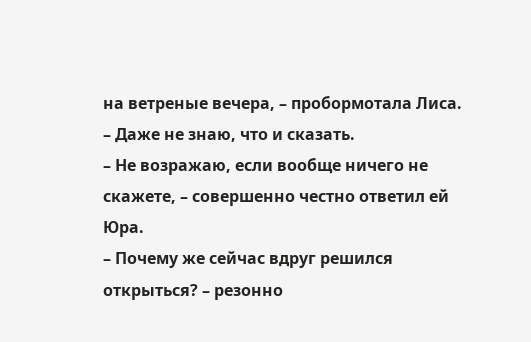на ветреные вечера, – пробормотала Лиса. – Даже не знаю, что и сказать.
– Не возражаю, если вообще ничего не скажете, – совершенно честно ответил ей Юра.
– Почему же сейчас вдруг решился открыться? – резонно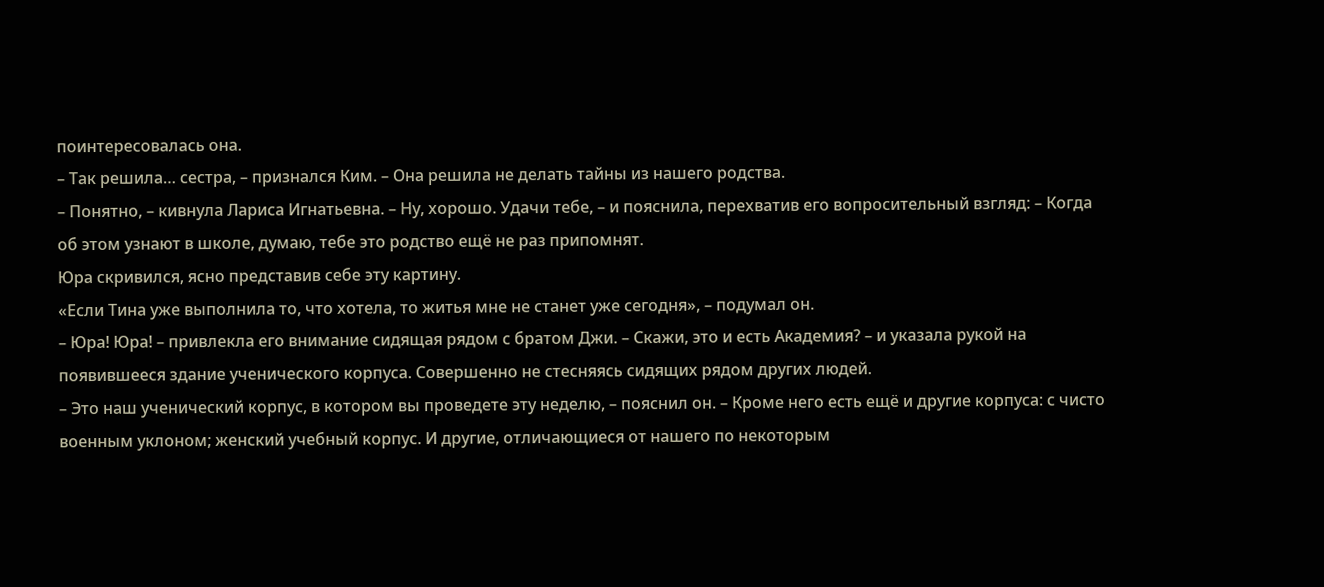поинтересовалась она.
– Так решила… сестра, – признался Ким. – Она решила не делать тайны из нашего родства.
– Понятно, – кивнула Лариса Игнатьевна. – Ну, хорошо. Удачи тебе, – и пояснила, перехватив его вопросительный взгляд: – Когда об этом узнают в школе, думаю, тебе это родство ещё не раз припомнят.
Юра скривился, ясно представив себе эту картину.
«Если Тина уже выполнила то, что хотела, то житья мне не станет уже сегодня», – подумал он.
– Юра! Юра! – привлекла его внимание сидящая рядом с братом Джи. – Скажи, это и есть Академия? – и указала рукой на появившееся здание ученического корпуса. Совершенно не стесняясь сидящих рядом других людей.
– Это наш ученический корпус, в котором вы проведете эту неделю, – пояснил он. – Кроме него есть ещё и другие корпуса: с чисто военным уклоном; женский учебный корпус. И другие, отличающиеся от нашего по некоторым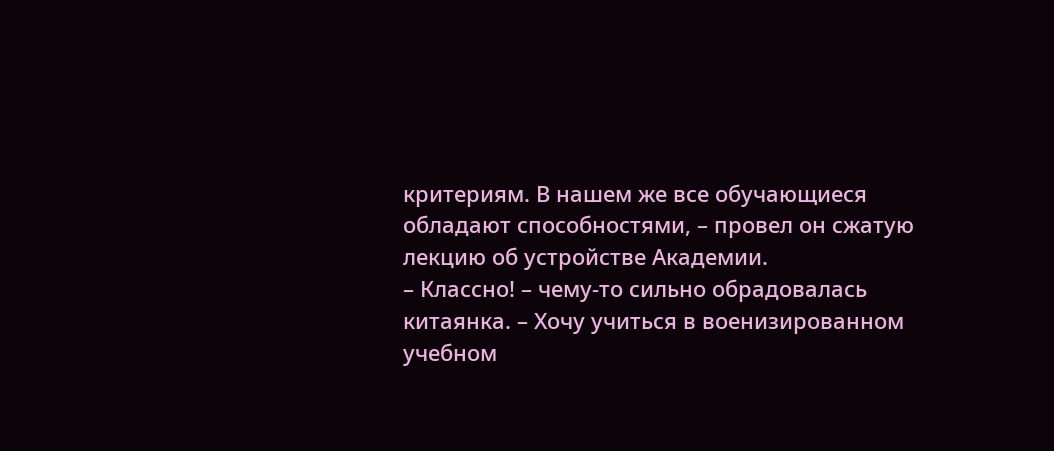критериям. В нашем же все обучающиеся обладают способностями, – провел он сжатую лекцию об устройстве Академии.
– Классно! – чему-то сильно обрадовалась китаянка. – Хочу учиться в военизированном учебном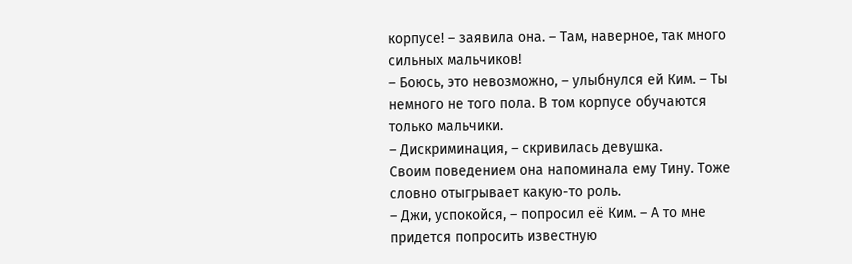корпусе! – заявила она. – Там, наверное, так много сильных мальчиков!
– Боюсь, это невозможно, – улыбнулся ей Ким. – Ты немного не того пола. В том корпусе обучаются только мальчики.
– Дискриминация, – скривилась девушка.
Своим поведением она напоминала ему Тину. Тоже словно отыгрывает какую-то роль.
– Джи, успокойся, – попросил её Ким. – А то мне придется попросить известную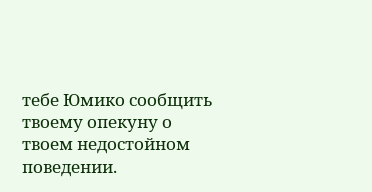тебе Юмико сообщить твоему опекуну о твоем недостойном поведении.